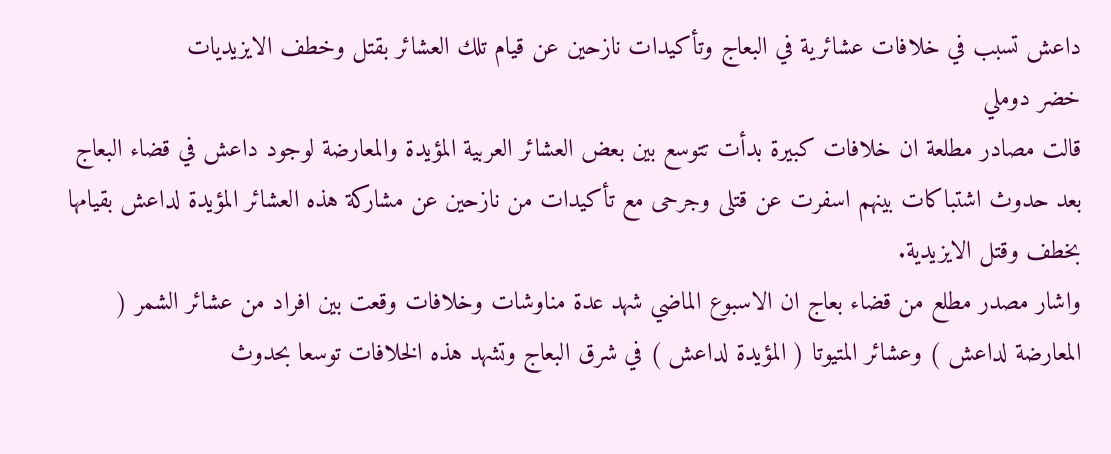داعش تسبب في خلافات عشائرية في البعاج وتأكيدات نازحين عن قيام تلك العشائر بقتل وخطف الايزيديات
خضر دوملي
قالت مصادر مطلعة ان خلافات كبيرة بدأت تتوسع بين بعض العشائر العربية المؤيدة والمعارضة لوجود داعش في قضاء البعاج بعد حدوث اشتباكات بينهم اسفرت عن قتلى وجرحى مع تأكيدات من نازحين عن مشاركة هذه العشائر المؤيدة لداعش بقيامها بخطف وقتل الايزيدية.
واشار مصدر مطلع من قضاء بعاج ان الاسبوع الماضي شهد عدة مناوشات وخلافات وقعت بين افراد من عشائر الشمر ( المعارضة لداعش ) وعشائر المتيوتا ( المؤيدة لداعش ) في شرق البعاج وتشهد هذه الخلافات توسعا بحدوث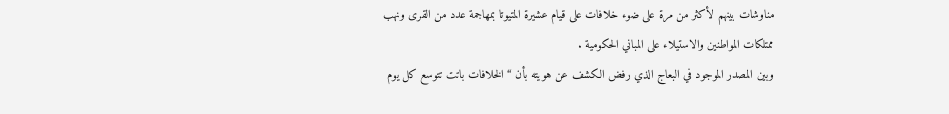مناوشات بينهم لأكثر من مرة على ضوء خلافات على قيام عشيرة المتيوتا بمهاجمة عدد من القرى ونهب ممتلكات المواطنين والاستيلاء على المباني الحكومية .
وبين المصدر الموجود في البعاج الذي رفض الكشف عن هويته بأن “الخلافات باتت تتوسع كل يوم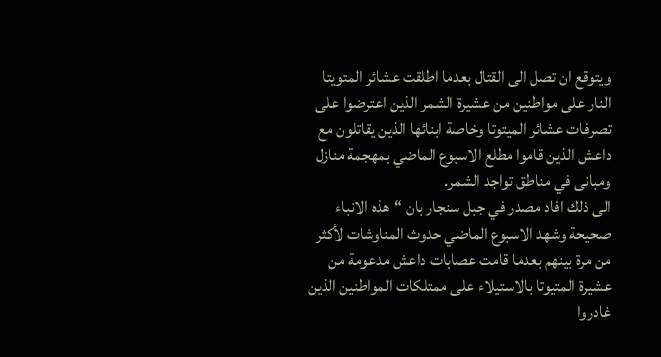ويتوقع ان تصل الى القتال بعدما اطلقت عشائر المتويتا النار على مواطنين من عشيرة الشمر الذين اعترضوا على تصرفات عشائر الميتوتا وخاصة ابنائها الذين يقاتلون مع داعش الذين قاموا مطلع الاسبوع الماضي بمهجمة منازل ومبانى في مناطق تواجد الشمر.
الى ذلك افاد مصدر في جبل سنجار بان “هذه الانباء صحيحة وشهد الاسبوع الماضي حدوث المناوشات لأكثر من مرة بينهم بعدما قامت عصابات داعش مدعومة من عشيرة المتيوتا بالاستيلاء على ممتلكات المواطنين الذين غادروا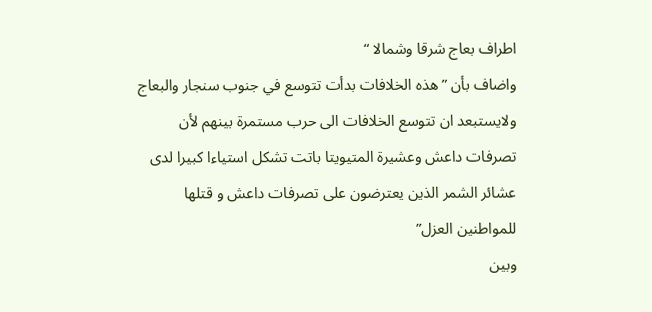اطراف بعاج شرقا وشمالا “
واضاف بأن ” هذه الخلافات بدأت تتوسع في جنوب سنجار والبعاج ولايستبعد ان تتوسع الخلافات الى حرب مستمرة بينهم لأن تصرفات داعش وعشيرة المتيويتا باتت تشكل استياءا كبيرا لدى عشائر الشمر الذين يعترضون على تصرفات داعش و قتلها للمواطنين العزل”
وبين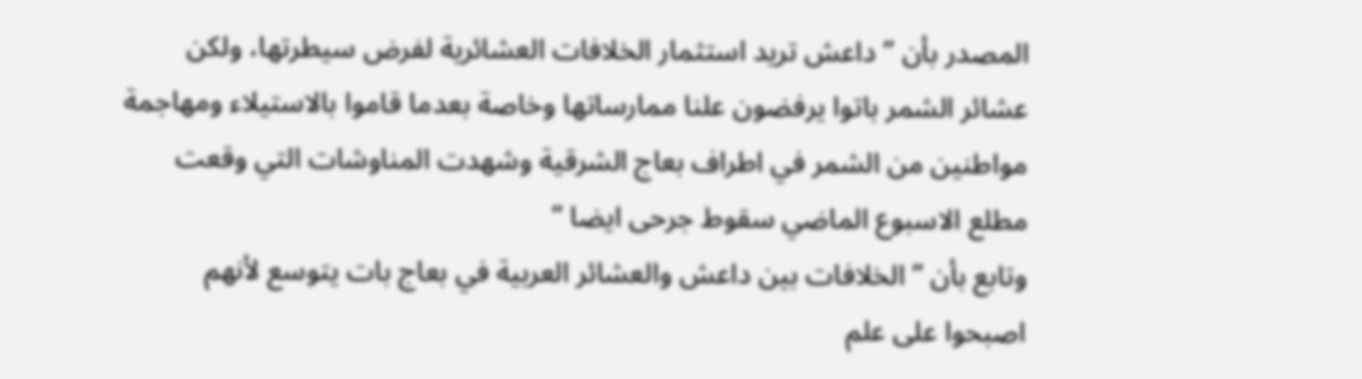المصدر بأن ” داعش تريد استثمار الخلافات العشائرية لفرض سيطرتها، ولكن عشائر الشمر باتوا يرفضون علنا ممارساتها وخاصة بعدما قاموا بالاستيلاء ومهاجمة مواطنين من الشمر في اطراف بعاج الشرقية وشهدت المناوشات التي وقعت مطلع الاسبوع الماضي سقوط جرحى ايضا “
وتابع بأن ” الخلافات بين داعش والعشائر العربية في بعاج بات يتوسع لأنهم اصبحوا على علم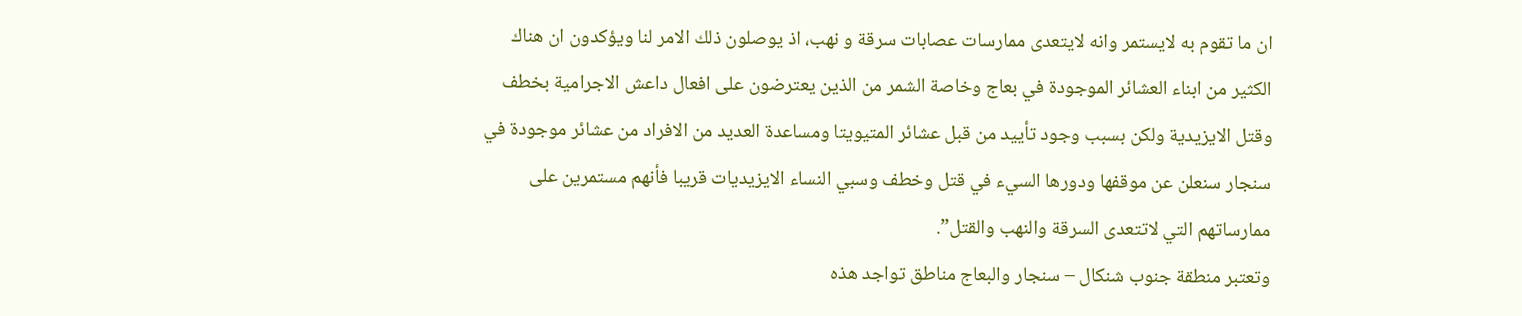ان ما تقوم به لايستمر وانه لايتعدى ممارسات عصابات سرقة و نهب، اذ يوصلون ذلك الامر لنا ويؤكدون ان هناك الكثير من ابناء العشائر الموجودة في بعاج وخاصة الشمر من الذين يعترضون على افعال داعش الاجرامية بخطف وقتل الايزيدية ولكن بسبب وجود تأييد من قبل عشائر المتيويتا ومساعدة العديد من الافراد من عشائر موجودة في سنجار سنعلن عن موقفها ودورها السيء في قتل وخطف وسبي النساء الايزيديات قريبا فأنهم مستمرين على ممارساتهم التي لاتتعدى السرقة والنهب والقتل”.
وتعتبر منطقة جنوب شنكال – سنجار والبعاج مناطق تواجد هذه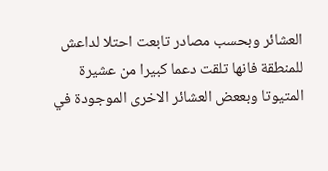العشائر وبحسب مصادر تابعت احتلا لداعش للمنطقة فانها تلقت دعما كبيرا من عشيرة المتيوتا وبععض العشائر الاخرى الموجودة في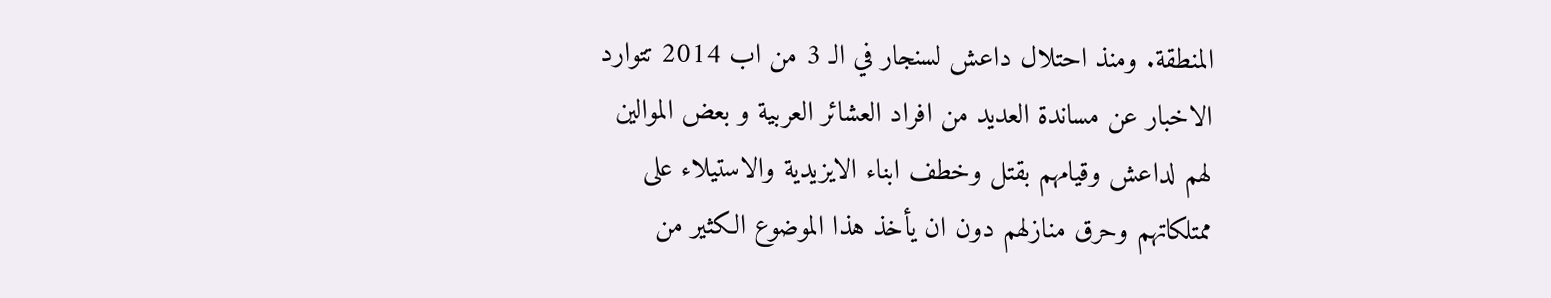المنطقة. ومنذ احتلال داعش لسنجار في الـ 3 من اب 2014 تتوارد الاخبار عن مساندة العديد من افراد العشائر العربية و بعض الموالين لهم لداعش وقيامهم بقتل وخطف ابناء الايزيدية والاستيلاء على ممتلكاتهم وحرق منازلهم دون ان يأخذ هذا الموضوع الكثير من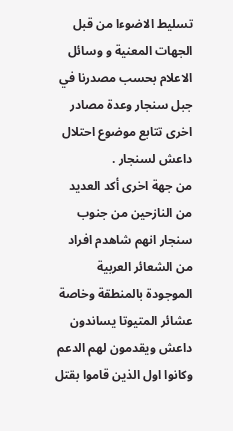تسليط الاضوءا من قبل الجهات المعنية و وسائل الاعلام بحسب مصدرنا في جبل سنجار وعدة مصادر اخرى تتابع موضوع احتلال داعش لسنجار .
من جهة اخرى أكد العديد من النازحين من جنوب سنجار انهم شاهدم افراد من الشعائر العربية الموجودة بالمنطقة وخاصة عشائر المتيوتا يساندون داعش ويقدمون لهم الدعم وكانوا اول الذين قاموا بقتل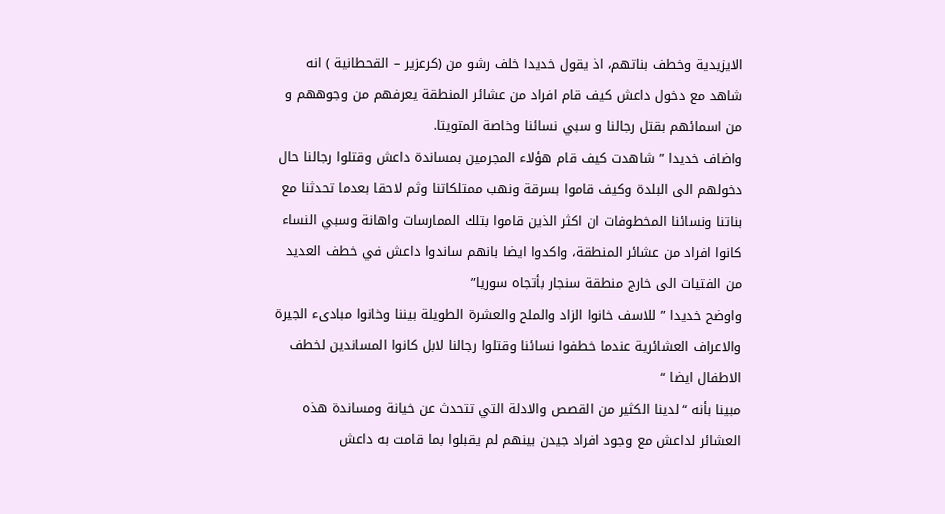الايزيدية وخطف بناتهم، اذ يقول خديدا خلف رشو من (كرعزير – القحطانية ) انه شاهد مع دخول داعش كيف قام افراد من عشائر المنطقة يعرفهم من وجوههم و من اسمائهم بقتل رجالنا و سبي نسائنا وخاصة المتويتا.
واضاف خديدا ” شاهدت كيف قام هؤلاء المجرمين بمساندة داعش وقتلوا رجالنا حال دخولهم الى البلدة وكيف قاموا بسرقة ونهب ممتلكاتنا وثم لاحقا بعدما تحدثنا مع بناتنا ونسائنا المخطوفات ان اكثر الذين قاموا بتلك الممارسات واهانة وسبي النساء كانوا افراد من عشائر المنطقة، واكدوا ايضا بانهم ساندوا داعش في خطف العديد من الفتيات الى خارج منطقة سنجار بأتجاه سوريا”
واوضح خديدا ” للاسف خانوا الزاد والملح والعشرة الطويلة بيننا وخانوا مبادىء الجيرة والاعراف العشائرية عندما خطفوا نسائنا وقتلوا رجالنا لابل كانوا المساندين لخطف الاطفال ايضا “
مبينا بأنه “لدينا الكثير من القصص والادلة التي تتحدث عن خيانة ومساندة هذه العشائر لداعش مع وجود افراد جيدن بينهم لم يقبلوا بما قامت به داعش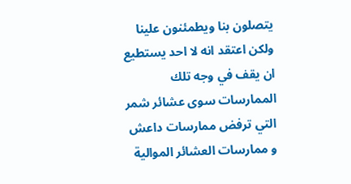يتصلون بنا ويطمئنون علينا ولكن اعتقد انه لا احد يستطيع ان يقف في وجه تلك الممارسات سوى عشائر شمر التي ترفض ممارسات داعش و ممارسات العشائر الموالية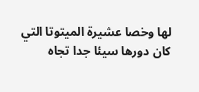لها وخصا عشيرة الميتوتا التي كان دورها سيئا جدا تجاه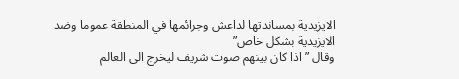الايزيدية بمساندتها لداعش وجرائمها في المنطقة عموما وضد الايزيدية بشكل خاص”
وقال ” اذا كان بينهم صوت شريف ليخرج الى العالم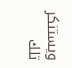ويستنكر تلك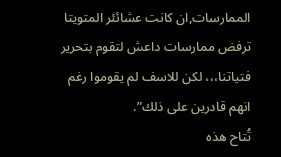الممارسات,ان كانت عشائئر المتويتا ترفض ممارسات داعش لتقوم بتحرير فتياتنا،،، لكن للاسف لم يقوموا رغم انهم قادرين على ذلك”.
تُتاح هذه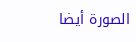الصورة أيضا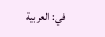في: العربية